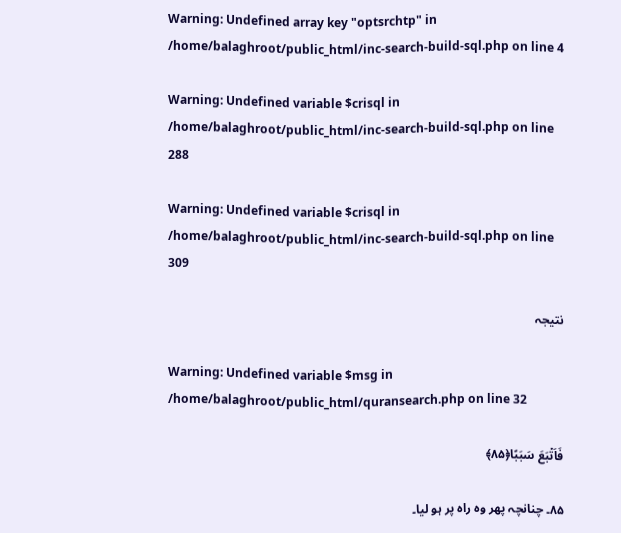Warning: Undefined array key "optsrchtp" in /home/balaghroot/public_html/inc-search-build-sql.php on line 4

Warning: Undefined variable $crisql in /home/balaghroot/public_html/inc-search-build-sql.php on line 288

Warning: Undefined variable $crisql in /home/balaghroot/public_html/inc-search-build-sql.php on line 309

نتیجہ

Warning: Undefined variable $msg in /home/balaghroot/public_html/quransearch.php on line 32

فَاَتۡبَعَ سَبَبًا﴿۸۵﴾

۸۵۔ چنانچہ پھر وہ راہ پر ہو لیا۔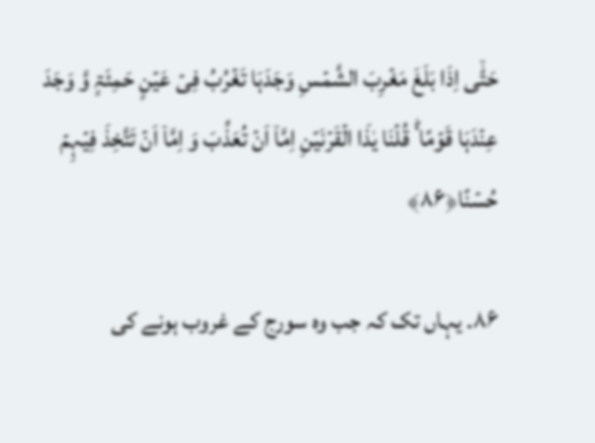حَتّٰۤی اِذَا بَلَغَ مَغۡرِبَ الشَّمۡسِ وَجَدَہَا تَغۡرُبُ فِیۡ عَیۡنٍ حَمِئَۃٍ وَّ وَجَدَ عِنۡدَہَا قَوۡمًا ۬ؕ قُلۡنَا یٰذَا الۡقَرۡنَیۡنِ اِمَّاۤ اَنۡ تُعَذِّبَ وَ اِمَّاۤ اَنۡ تَتَّخِذَ فِیۡہِمۡ حُسۡنًا﴿۸۶﴾

۸۶۔ یہاں تک کہ جب وہ سورج کے غروب ہونے کی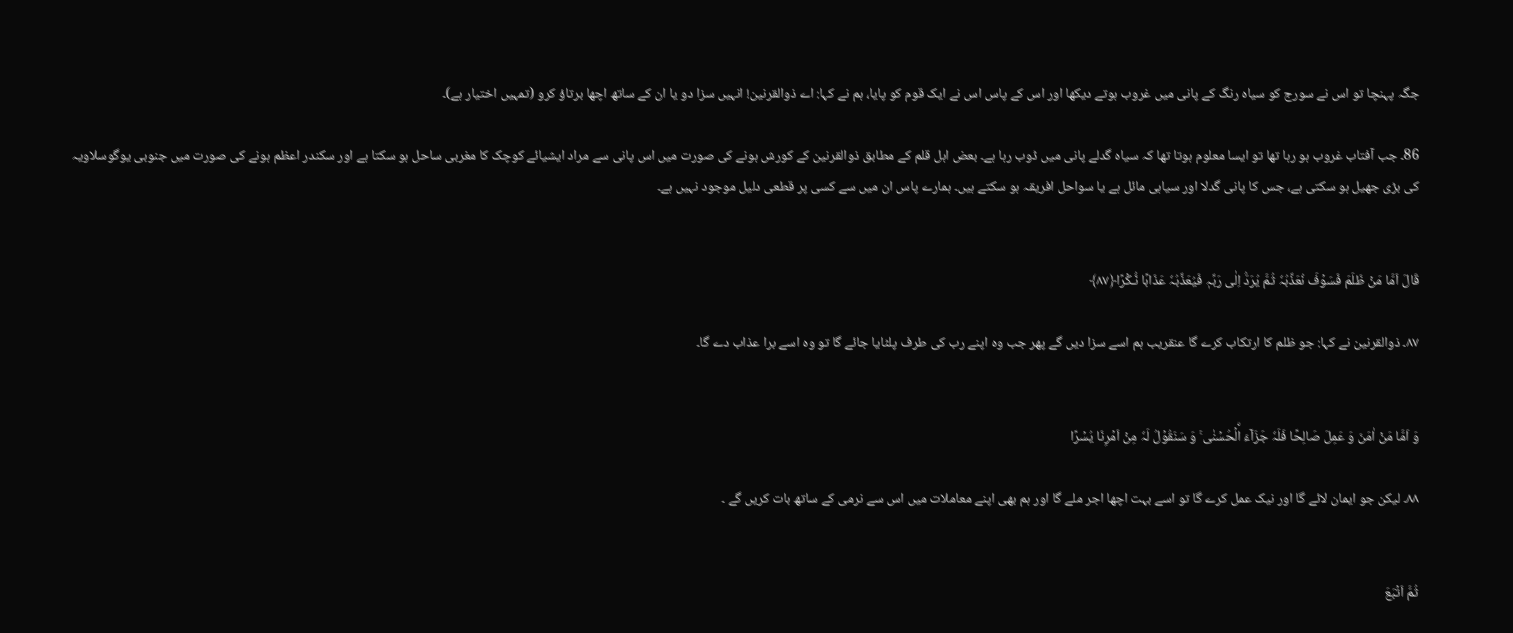جگہ پہنچا تو اس نے سورج کو سیاہ رنگ کے پانی میں غروب ہوتے دیکھا اور اس کے پاس اس نے ایک قوم کو پایا، ہم نے کہا: اے ذوالقرنین! انہیں سزا دو یا ان کے ساتھ اچھا برتاؤ کرو (تمہیں اختیار ہے)۔

86۔ جب آفتاب غروب ہو رہا تھا تو ایسا معلوم ہوتا تھا کہ سیاہ گدلے پانی میں ڈوب رہا ہے۔ بعض اہل قلم کے مطابق ذوالقرنین کے کورش ہونے کی صورت میں اس پانی سے مراد ایشیائے کوچک کا مغربی ساحل ہو سکتا ہے اور سکندر اعظم ہونے کی صورت میں جنوبی یوگوسلاویہ کی بڑی جھیل ہو سکتی ہے، جس کا پانی گدلا اور سیاہی مائل ہے یا سواحل افریقہ ہو سکتے ہیں۔ ہمارے پاس ان میں سے کسی پر قطعی دلیل موجود نہیں ہے۔


قَالَ اَمَّا مَنۡ ظَلَمَ فَسَوۡفَ نُعَذِّبُہٗ ثُمَّ یُرَدُّ اِلٰی رَبِّہٖ فَیُعَذِّبُہٗ عَذَابًا نُّـکۡرًا﴿۸۷﴾

۸۷۔ ذوالقرنین نے کہا: جو ظلم کا ارتکاب کرے گا عنقریب ہم اسے سزا دیں گے پھر جب وہ اپنے رب کی طرف پلٹایا جائے گا تو وہ اسے برا عذاب دے گا۔


وَ اَمَّا مَنۡ اٰمَنَ وَ عَمِلَ صَالِحًا فَلَہٗ جَزَآءَ اۨلۡحُسۡنٰی ۚ وَ سَنَقُوۡلُ لَہٗ مِنۡ اَمۡرِنَا یُسۡرًا

۸۸۔ لیکن جو ایمان لائے گا اور نیک عمل کرے گا تو اسے بہت اچھا اجر ملے گا اور ہم بھی اپنے معاملات میں اس سے نرمی کے ساتھ بات کریں گے ۔


ثُمَّ اَتۡبَعَ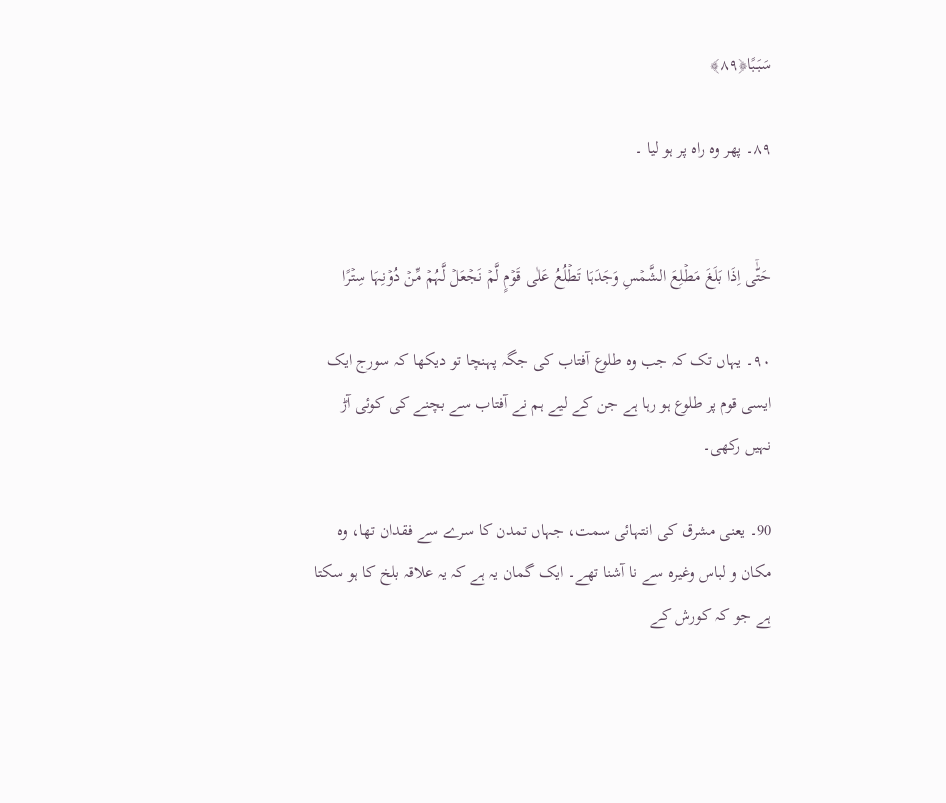سَبَبًا﴿۸۹﴾

۸۹۔ پھر وہ راہ پر ہو لیا ۔


حَتّٰۤی اِذَا بَلَغَ مَطۡلِعَ الشَّمۡسِ وَجَدَہَا تَطۡلُعُ عَلٰی قَوۡمٍ لَّمۡ نَجۡعَلۡ لَّہُمۡ مِّنۡ دُوۡنِہَا سِتۡرًا

۹۰۔ یہاں تک کہ جب وہ طلوع آفتاب کی جگہ پہنچا تو دیکھا کہ سورج ایک ایسی قوم پر طلوع ہو رہا ہے جن کے لیے ہم نے آفتاب سے بچنے کی کوئی آڑ نہیں رکھی۔

90۔ یعنی مشرق کی انتہائی سمت، جہاں تمدن کا سرے سے فقدان تھا، وہ مکان و لباس وغیرہ سے نا آشنا تھے۔ ایک گمان یہ ہے کہ یہ علاقہ بلخ کا ہو سکتا ہے جو کہ کورش کے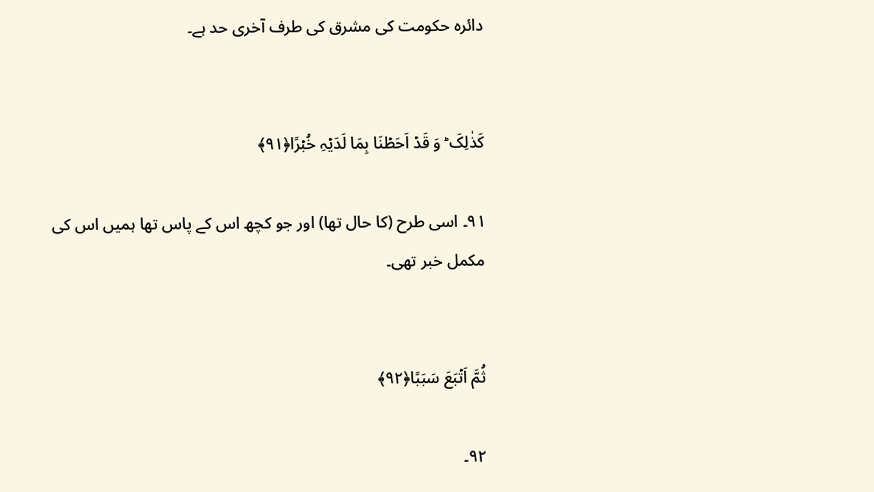دائرہ حکومت کی مشرق کی طرف آخری حد ہے۔


کَذٰلِکَ ؕ وَ قَدۡ اَحَطۡنَا بِمَا لَدَیۡہِ خُبۡرًا﴿۹۱﴾

۹۱۔ اسی طرح (کا حال تھا) اور جو کچھ اس کے پاس تھا ہمیں اس کی مکمل خبر تھی۔


ثُمَّ اَتۡبَعَ سَبَبًا﴿۹۲﴾

۹۲۔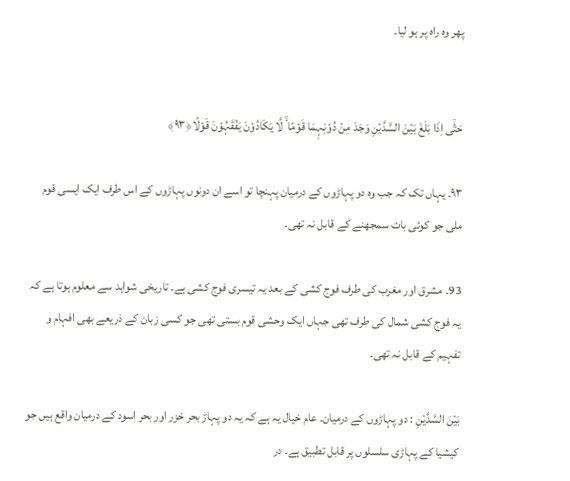پھر وہ راہ پر ہو لیا۔


حَتّٰۤی اِذَا بَلَغَ بَیۡنَ السَّدَّیۡنِ وَجَدَ مِنۡ دُوۡنِہِمَا قَوۡمًا ۙ لَّا یَکَادُوۡنَ یَفۡقَہُوۡنَ قَوۡلًا﴿۹۳﴾

۹۳۔ یہاں تک کہ جب وہ دو پہاڑوں کے درمیان پہنچا تو اسے ان دونوں پہاڑوں کے اس طرف ایک ایسی قوم ملی جو کوئی بات سمجھنے کے قابل نہ تھی۔

93۔ مشرق اور مغرب کی طرف فوج کشی کے بعد یہ تیسری فوج کشی ہے۔ تاریخی شواہد سے معلوم ہوتا ہے کہ یہ فوج کشی شمال کی طرف تھی جہاں ایک وحشی قوم بستی تھی جو کسی زبان کے ذریعے بھی افہام و تفہیم کے قابل نہ تھی۔

بَیۡنَ السَّدَّیۡنِ : دو پہاڑوں کے درمیان۔ عام خیال یہ ہے کہ یہ دو پہاڑ بحر خزر اور بحر اسود کے درمیان واقع ہیں جو کیشیا کے پہاڑی سلسلوں پر قابل تطبیق ہے۔ در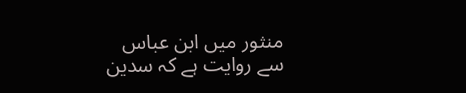منثور میں ابن عباس سے روایت ہے کہ سدین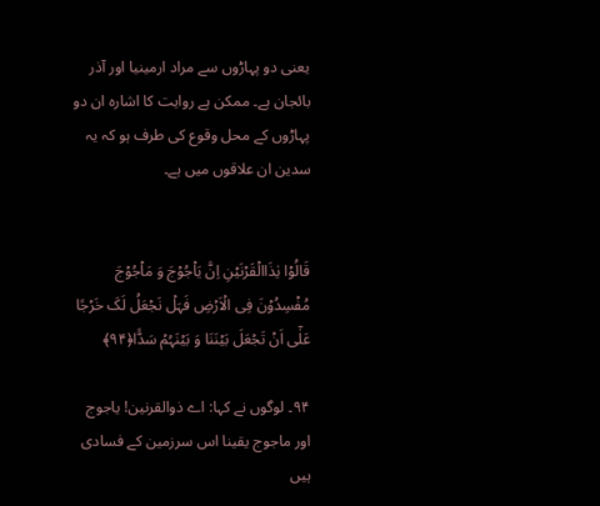یعنی دو پہاڑوں سے مراد ارمینیا اور آذر بائجان ہے۔ ممکن ہے روایت کا اشارہ ان دو پہاڑوں کے محل وقوع کی طرف ہو کہ یہ سدین ان علاقوں میں ہے۔


قَالُوۡا یٰذَاالۡقَرۡنَیۡنِ اِنَّ یَاۡجُوۡجَ وَ مَاۡجُوۡجَ مُفۡسِدُوۡنَ فِی الۡاَرۡضِ فَہَلۡ نَجۡعَلُ لَکَ خَرۡجًا عَلٰۤی اَنۡ تَجۡعَلَ بَیۡنَنَا وَ بَیۡنَہُمۡ سَدًّا﴿۹۴﴾

۹۴۔ لوگوں نے کہا: اے ذوالقرنین! یاجوج اور ماجوج یقینا اس سرزمین کے فسادی ہیں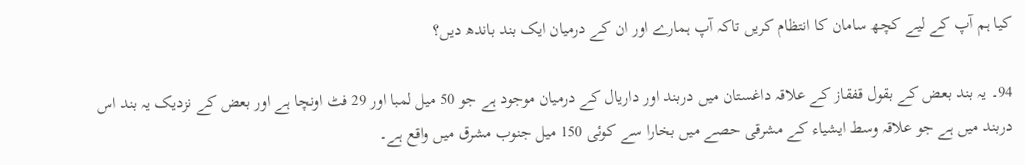کیا ہم آپ کے لیے کچھ سامان کا انتظام کریں تاکہ آپ ہمارے اور ان کے درمیان ایک بند باندھ دیں؟

94۔ یہ بند بعض کے بقول قفقاز کے علاقہ داغستان میں دربند اور داریال کے درمیان موجود ہے جو 50 میل لمبا اور 29 فٹ اونچا ہے اور بعض کے نزدیک یہ بند اس دربند میں ہے جو علاقہ وسط ایشیاء کے مشرقی حصے میں بخارا سے کوئی 150 میل جنوب مشرق میں واقع ہے۔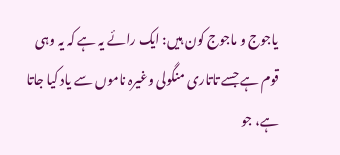یاجوج و ماجوج کون ہیں: ایک رائے یہ ہے کہ یہ وہی قوم ہے جسے تاتاری منگولی وغیرہ ناموں سے یاد کیا جاتا ہے، جو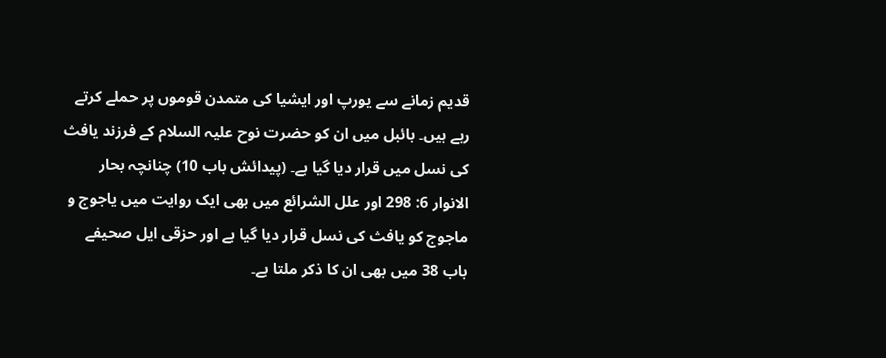قدیم زمانے سے یورپ اور ایشیا کی متمدن قوموں پر حملے کرتے رہے ہیں۔ بائبل میں ان کو حضرت نوح علیہ السلام کے فرزند یافث کی نسل میں قرار دیا گیا ہے۔ (پیدائش باب 10) چنانچہ بحار الانوار 6: 298 اور علل الشرائع میں بھی ایک روایت میں یاجوج و ماجوج کو یافث کی نسل قرار دیا گیا ہے اور حزقی ایل صحیفے باب 38 میں بھی ان کا ذکر ملتا ہے۔